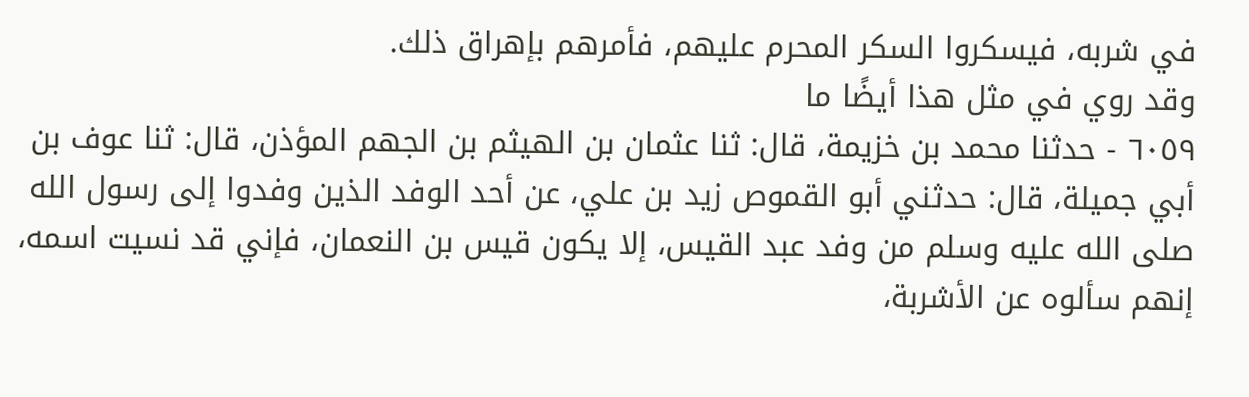في شربه، فيسكروا السكر المحرم عليهم، فأمرهم بإهراق ذلك.
وقد روي في مثل هذا أيضًا ما
٦٠٥٩ - حدثنا محمد بن خزيمة، قال: ثنا عثمان بن الهيثم بن الجهم المؤذن، قال: ثنا عوف بن أبي جميلة، قال: حدثني أبو القموص زيد بن علي، عن أحد الوفد الذين وفدوا إلى رسول الله صلى الله عليه وسلم من وفد عبد القيس، إلا يكون قيس بن النعمان، فإني قد نسيت اسمه، إنهم سألوه عن الأشربة،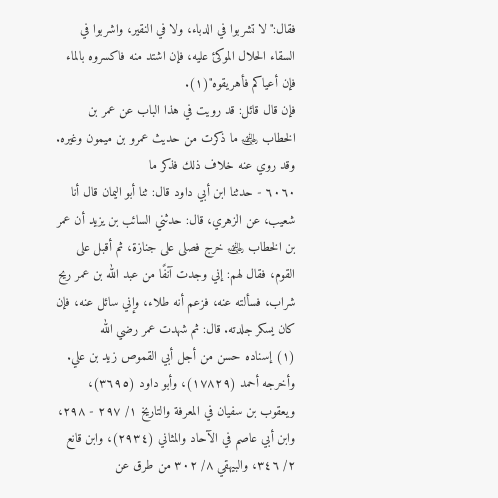فقال:"لا تشربوا في الدباء، ولا في النقير، واشربوا في السقاء الحلال الموكئ عليه، فإن اشتد منه فاكسروه بالماء فإن أعياكم فأهريقوه"(١).
فإن قال قائل: قد رويت في هذا الباب عن عمر بن الخطاب ﵁ ما ذكرت من حديث عمرو بن ميمون وغيره.
وقد روي عنه خلاف ذلك فذكر ما
٦٠٦٠ - حدثنا ابن أبي داود قال: ثنا أبو اليمان قال أنا شعيب، عن الزهري، قال: حدثني السائب بن يزيد أن عمر بن الخطاب ﵁ خرج فصلى على جنازة، ثم أقبل على القوم، فقال لهم: إني وجدت آنفًا من عبد الله بن عمر ريح شراب، فسألته عنه، فزعم أنه طلاء، وإني سائل عنه، فإن كان يسكر جلدته. قال: ثم شهدت عمر رضي الله
(١) إسناده حسن من أجل أبي القموص زيد بن علي. وأخرجه أحمد (١٧٨٢٩)، وأبو داود (٣٦٩٥)، ويعقوب بن سفيان في المعرفة والتاريخ ١/ ٢٩٧ - ٢٩٨، وابن أبي عاصم في الآحاد والمثاني (٢٩٣٤)، وابن قانع ٢/ ٣٤٦، والبيهقي ٨/ ٣٠٢ من طرق عن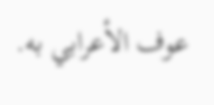عوف الأعرابي به.